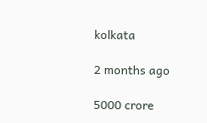kolkata

2 months ago

5000 crore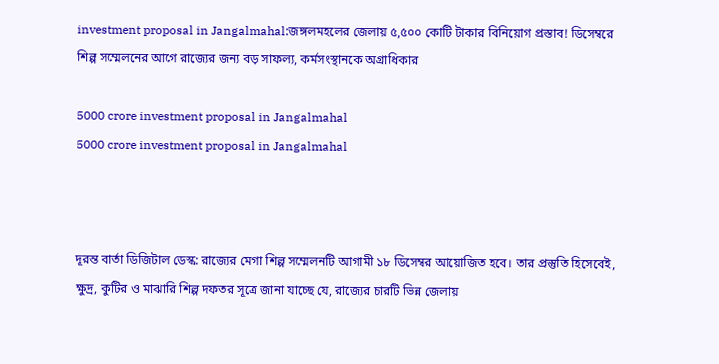investment proposal in Jangalmahal:জঙ্গলমহলের জেলায় ৫,৫০০ কোটি টাকার বিনিয়োগ প্রস্তাব! ডিসেম্বরে শিল্প সম্মেলনের আগে রাজ্যের জন্য বড় সাফল্য, কর্মসংস্থানকে অগ্রাধিকার

5000 crore investment proposal in Jangalmahal
5000 crore investment proposal in Jangalmahal



দূরন্ত বার্তা ডিজিটাল ডেস্ক: রাজ্যের মেগা শিল্প সম্মেলনটি আগামী ১৮ ডিসেম্বর আয়োজিত হবে। তার প্রস্তুতি হিসেবেই, ক্ষুদ্র, কুটির ও মাঝারি শিল্প দফতর সূত্রে জানা যাচ্ছে যে, রাজ্যের চারটি ভিন্ন জেলায়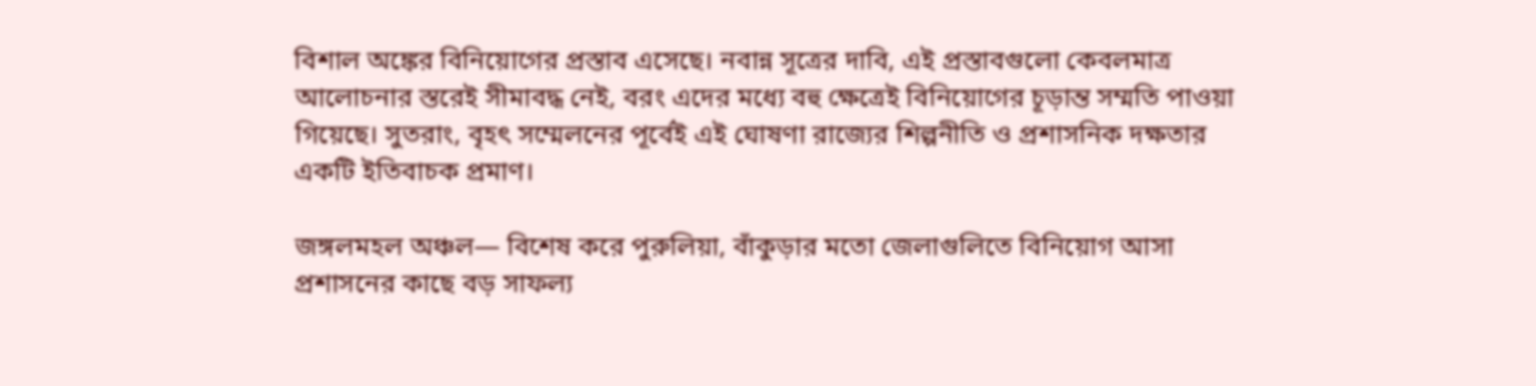বিশাল অঙ্কের বিনিয়োগের প্রস্তাব এসেছে। নবান্ন সূত্রের দাবি, এই প্রস্তাবগুলো কেবলমাত্র আলোচনার স্তরেই সীমাবদ্ধ নেই, বরং এদের মধ্যে বহু ক্ষেত্রেই বিনিয়োগের চূড়ান্ত সম্মতি পাওয়া গিয়েছে। সুতরাং, বৃহৎ সম্মেলনের পূর্বেই এই ঘোষণা রাজ্যের শিল্পনীতি ও প্রশাসনিক দক্ষতার একটি ইতিবাচক প্রমাণ।

জঙ্গলমহল অঞ্চল— বিশেষ করে পুরুলিয়া, বাঁকুড়ার মতো জেলাগুলিতে বিনিয়োগ আসা প্রশাসনের কাছে বড় সাফল্য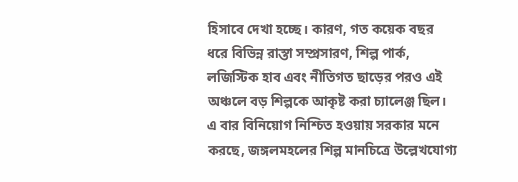হিসাবে দেখা হচ্ছে। কারণ, গত কয়েক বছর ধরে বিভিন্ন রাস্তা সম্প্রসারণ, শিল্প পার্ক, লজিস্টিক হাব এবং নীতিগত ছাড়ের পরও এই অঞ্চলে বড় শিল্পকে আকৃষ্ট করা চ্যালেঞ্জ ছিল। এ বার বিনিয়োগ নিশ্চিত হওয়ায় সরকার মনে করছে, জঙ্গলমহলের শিল্প মানচিত্রে উল্লেখযোগ্য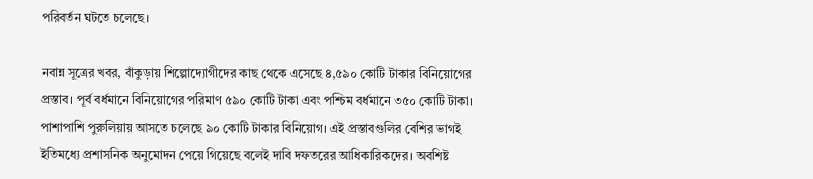পরিবর্তন ঘটতে চলেছে।

নবান্ন সূত্রের খবর, বাঁকুড়ায় শিল্পোদ্যোগীদের কাছ থেকে এসেছে ৪,৫৯০ কোটি টাকার বিনিয়োগের প্রস্তাব। পূর্ব বর্ধমানে বিনিয়োগের পরিমাণ ৫৯০ কোটি টাকা এবং পশ্চিম বর্ধমানে ৩৫০ কোটি টাকা। পাশাপাশি পুরুলিয়ায় আসতে চলেছে ৯০ কোটি টাকার বিনিয়োগ। এই প্রস্তাবগুলির বেশির ভাগই ইতিমধ্যে প্রশাসনিক অনুমোদন পেয়ে গিয়েছে বলেই দাবি দফতরের আধিকারিকদের। অবশিষ্ট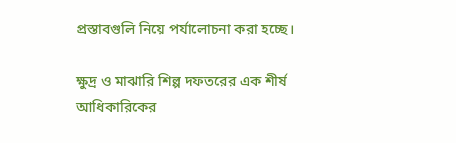প্রস্তাবগুলি নিয়ে পর্যালোচনা করা হচ্ছে।

ক্ষুদ্র ও মাঝারি শিল্প দফতরের এক শীর্ষ আধিকারিকের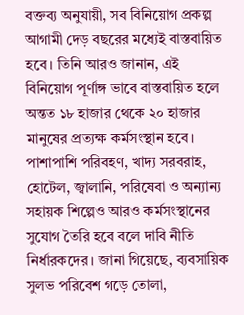বক্তব্য অনুযায়ী, সব বিনিয়োগ প্রকল্প আগামী দেড় বছরের মধ্যেই বাস্তবায়িত হবে। তিনি আরও জানান, এই বিনিয়োগ পূর্ণাঙ্গ ভাবে বাস্তবায়িত হলে অন্তত ১৮ হাজার থেকে ২০ হাজার মানুষের প্রত্যক্ষ কর্মসংস্থান হবে। পাশাপাশি পরিবহণ, খাদ্য সরবরাহ, হোটেল, জ্বালানি, পরিষেবা ও অন্যান্য সহায়ক শিল্পেও আরও কর্মসংস্থানের সুযোগ তৈরি হবে বলে দাবি নীতি নির্ধারকদের। জানা গিয়েছে, ব্যবসায়িক সুলভ পরিবেশ গড়ে তোলা,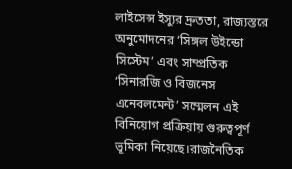লাইসেন্স ইস্যুর দ্রুততা, রাজ্যস্তরে অনুমোদনের ‘সিঙ্গল উইন্ডো সিস্টেম’ এবং সাম্প্রতিক ‘সিনারজি ও বিজনেস এনেবলমেন্ট’ সম্মেলন এই বিনিয়োগ প্রক্রিয়ায় গুরুত্বপূর্ণ ভূমিকা নিয়েছে।রাজনৈতিক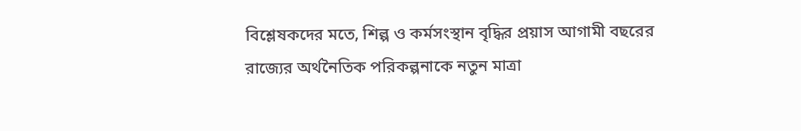বিশ্লেষকদের মতে, শিল্প ও কর্মসংস্থান বৃদ্ধির প্রয়াস আগামী বছরের রাজ্যের অর্থনৈতিক পরিকল্পনাকে নতুন মাত্রা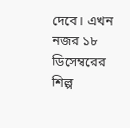দেবে। এখন নজর ১৮ ডিসেম্বরের শিল্প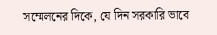সম্মেলনের দিকে, যে দিন সরকারি ভাবে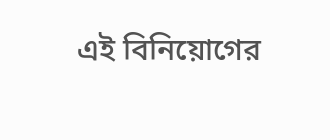এই বিনিয়োগের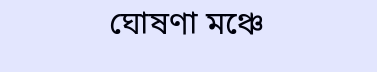ঘোষণা মঞ্চে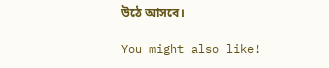উঠে আসবে।

You might also like!